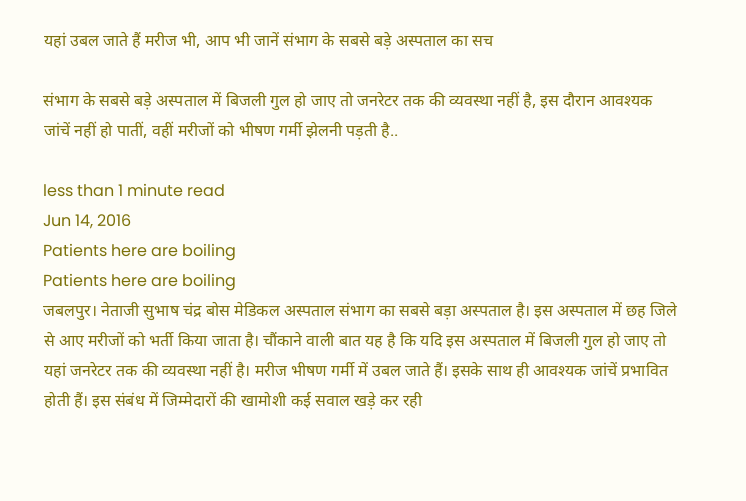यहां उबल जाते हैं मरीज भी, आप भी जानें संभाग के सबसे बड़े अस्पताल का सच

संभाग के सबसे बड़े अस्पताल में बिजली गुल हो जाए तो जनरेटर तक की व्यवस्था नहीं है, इस दौरान आवश्यक जांचें नहीं हो पातीं, वहीं मरीजों को भीषण गर्मी झेलनी पड़ती है..

less than 1 minute read
Jun 14, 2016
Patients here are boiling
Patients here are boiling
जबलपुर। नेताजी सुभाष चंद्र बोस मेडिकल अस्पताल संभाग का सबसे बड़ा अस्पताल है। इस अस्पताल में छह जिले से आए मरीजों को भर्ती किया जाता है। चौंकाने वाली बात यह है कि यदि इस अस्पताल में बिजली गुल हो जाए तो यहां जनरेटर तक की व्यवस्था नहीं है। मरीज भीषण गर्मी में उबल जाते हैं। इसके साथ ही आवश्यक जांचें प्रभावित होती हैं। इस संबंध में जिम्मेदारों की खामोशी कई सवाल खड़े कर रही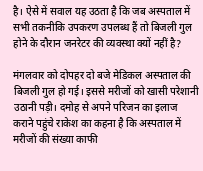है। ऐसे में सवाल यह उठता है कि जब अस्पताल में सभी तकनीकि उपकरण उपलब्ध हैं तो बिजली गुल होने के दौरान जनरेटर की व्यवस्था क्यों नहीं है?

मंगलवार को दोपहर दो बजे मेडिकल अस्पताल की बिजली गुल हो गई। इससे मरीजों को खासी परेशानी उठानी पड़ी। दमोह से अपने परिजन का इलाज कराने पहुंचे राकेश का कहना है कि अस्पताल में मरीजों की संख्या काफी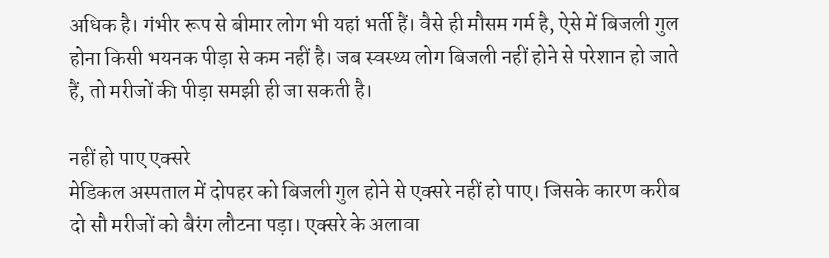अधिक है। गंभीर रूप से बीमार लोग भी यहां भर्ती हैं। वैसे ही मौसम गर्म है, ऐसे में बिजली गुल होना किसी भयनक पीड़ा से कम नहीं है। जब स्वस्थ्य लोग बिजली नहीं होने से परेशान हो जाते हैं, तो मरीजों की पीड़ा समझी ही जा सकती है।

नहीं हो पाए एक्सरे
मेडिकल अस्पताल में दोपहर को बिजली गुल होने से एक्सरे नहीं हो पाए। जिसके कारण करीब दो सौ मरीजों को बैरंग लौटना पड़ा। एक्सरे के अलावा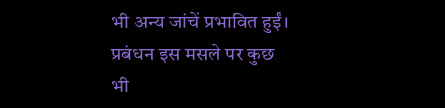भी अन्य जांचें प्रभावित हुईं। प्रबंधन इस मसले पर कुछ भी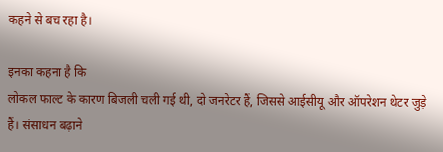कहने से बच रहा है।

इनका कहना है कि
लोकल फाल्ट के कारण बिजली चली गई थी, दो जनरेटर हैं, जिससे आईसीयू और ऑपरेशन थेटर जुड़े हैं। संसाधन बढ़ाने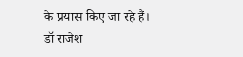के प्रयास किए जा रहे हैं।
डॉ राजेश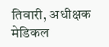तिवारी, अधीक्षक मेडिकल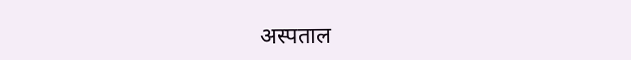अस्पताल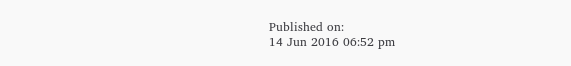Published on:
14 Jun 2016 06:52 pm